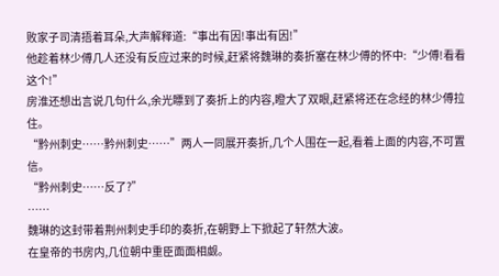败家子司清捂着耳朵,大声解释道:“事出有因!事出有因!”
他趁着林少傅几人还没有反应过来的时候,赶紧将魏琳的奏折塞在林少傅的怀中:“少傅!看看这个!”
房淮还想出言说几句什么,余光瞟到了奏折上的内容,瞪大了双眼,赶紧将还在念经的林少傅拉住。
“黔州刺史……黔州刺史……”两人一同展开奏折,几个人围在一起,看着上面的内容,不可置信。
“黔州刺史……反了?”
……
魏琳的这封带着荆州刺史手印的奏折,在朝野上下掀起了轩然大波。
在皇帝的书房内,几位朝中重臣面面相觑。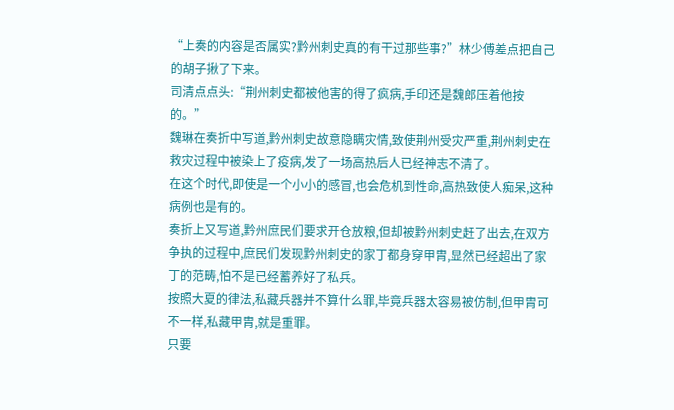“上奏的内容是否属实?黔州刺史真的有干过那些事?”林少傅差点把自己的胡子揪了下来。
司清点点头:“荆州刺史都被他害的得了疯病,手印还是魏郎压着他按的。”
魏琳在奏折中写道,黔州刺史故意隐瞒灾情,致使荆州受灾严重,荆州刺史在救灾过程中被染上了疫病,发了一场高热后人已经神志不清了。
在这个时代,即使是一个小小的感冒,也会危机到性命,高热致使人痴呆,这种病例也是有的。
奏折上又写道,黔州庶民们要求开仓放粮,但却被黔州刺史赶了出去,在双方争执的过程中,庶民们发现黔州刺史的家丁都身穿甲胄,显然已经超出了家丁的范畴,怕不是已经蓄养好了私兵。
按照大夏的律法,私藏兵器并不算什么罪,毕竟兵器太容易被仿制,但甲胄可不一样,私藏甲胄,就是重罪。
只要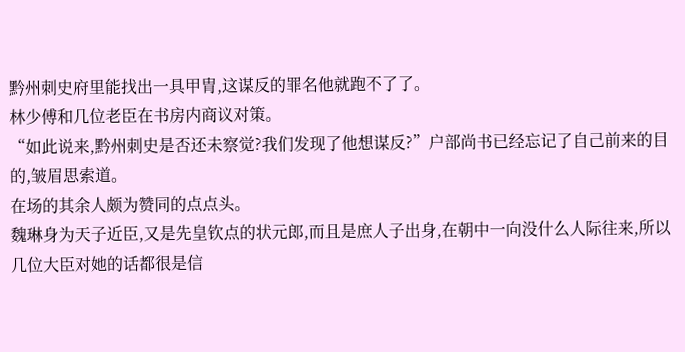黔州刺史府里能找出一具甲胄,这谋反的罪名他就跑不了了。
林少傅和几位老臣在书房内商议对策。
“如此说来,黔州刺史是否还未察觉?我们发现了他想谋反?”户部尚书已经忘记了自己前来的目的,皱眉思索道。
在场的其余人颇为赞同的点点头。
魏琳身为天子近臣,又是先皇钦点的状元郎,而且是庶人子出身,在朝中一向没什么人际往来,所以几位大臣对她的话都很是信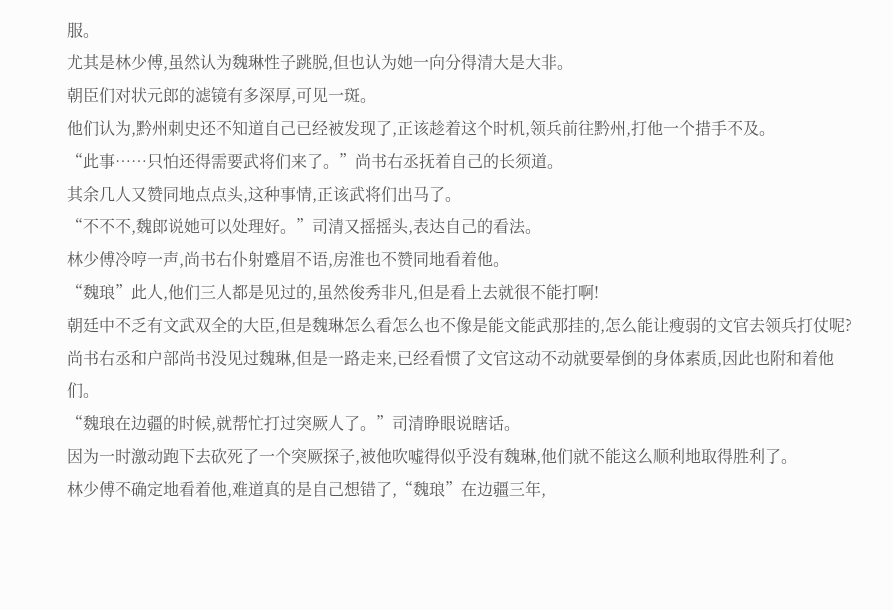服。
尤其是林少傅,虽然认为魏琳性子跳脱,但也认为她一向分得清大是大非。
朝臣们对状元郎的滤镜有多深厚,可见一斑。
他们认为,黔州刺史还不知道自己已经被发现了,正该趁着这个时机,领兵前往黔州,打他一个措手不及。
“此事……只怕还得需要武将们来了。”尚书右丞抚着自己的长须道。
其余几人又赞同地点点头,这种事情,正该武将们出马了。
“不不不,魏郎说她可以处理好。”司清又摇摇头,表达自己的看法。
林少傅冷哼一声,尚书右仆射蹙眉不语,房淮也不赞同地看着他。
“魏琅”此人,他们三人都是见过的,虽然俊秀非凡,但是看上去就很不能打啊!
朝廷中不乏有文武双全的大臣,但是魏琳怎么看怎么也不像是能文能武那挂的,怎么能让瘦弱的文官去领兵打仗呢?
尚书右丞和户部尚书没见过魏琳,但是一路走来,已经看惯了文官这动不动就要晕倒的身体素质,因此也附和着他们。
“魏琅在边疆的时候,就帮忙打过突厥人了。”司清睁眼说瞎话。
因为一时激动跑下去砍死了一个突厥探子,被他吹嘘得似乎没有魏琳,他们就不能这么顺利地取得胜利了。
林少傅不确定地看着他,难道真的是自己想错了,“魏琅”在边疆三年,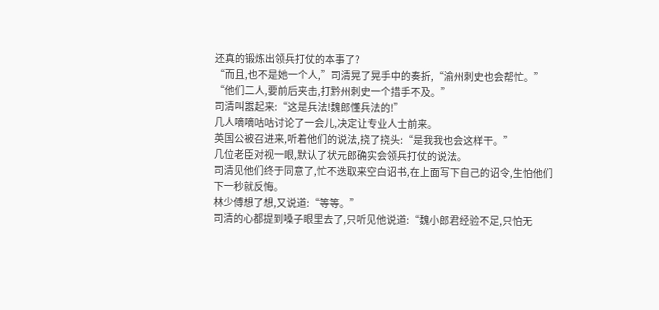还真的锻炼出领兵打仗的本事了?
“而且,也不是她一个人,”司清晃了晃手中的奏折,“渝州刺史也会帮忙。”
“他们二人,要前后夹击,打黔州刺史一个措手不及。”
司清叫嚣起来:“这是兵法!魏郎懂兵法的!”
几人嘀嘀咕咕讨论了一会儿,决定让专业人士前来。
英国公被召进来,听着他们的说法,挠了挠头:“是我我也会这样干。”
几位老臣对视一眼,默认了状元郎确实会领兵打仗的说法。
司清见他们终于同意了,忙不迭取来空白诏书,在上面写下自己的诏令,生怕他们下一秒就反悔。
林少傅想了想,又说道:“等等。”
司清的心都提到嗓子眼里去了,只听见他说道:“魏小郎君经验不足,只怕无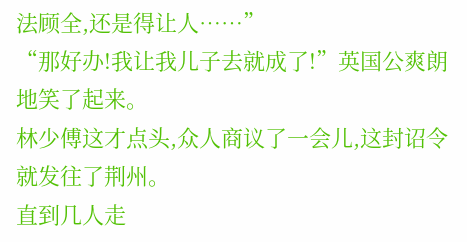法顾全,还是得让人……”
“那好办!我让我儿子去就成了!”英国公爽朗地笑了起来。
林少傅这才点头,众人商议了一会儿,这封诏令就发往了荆州。
直到几人走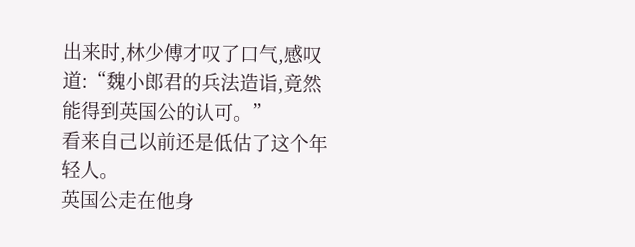出来时,林少傅才叹了口气,感叹道:“魏小郎君的兵法造诣,竟然能得到英国公的认可。”
看来自己以前还是低估了这个年轻人。
英国公走在他身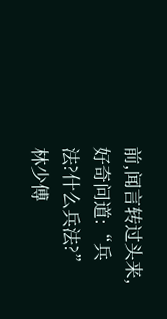前,闻言转过头来,好奇问道:“兵法?什么兵法?”
林少傅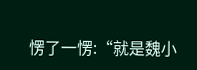愣了一愣:“就是魏小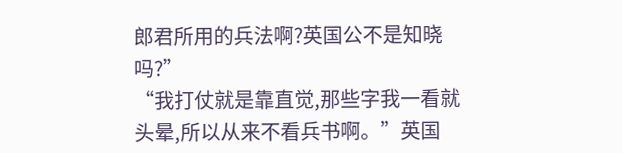郎君所用的兵法啊?英国公不是知晓吗?”
“我打仗就是靠直觉,那些字我一看就头晕,所以从来不看兵书啊。”英国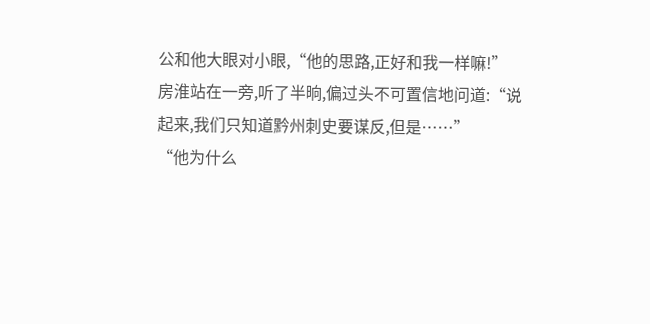公和他大眼对小眼,“他的思路,正好和我一样嘛!”
房淮站在一旁,听了半晌,偏过头不可置信地问道:“说起来,我们只知道黔州刺史要谋反,但是……”
“他为什么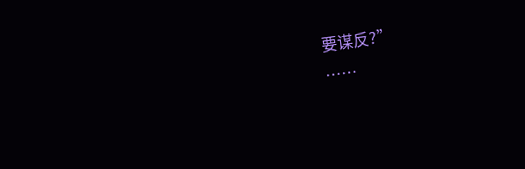要谋反?”
……